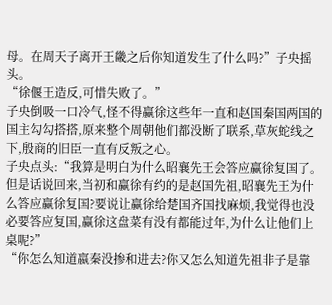母。在周天子离开王畿之后你知道发生了什么吗?”子央摇头。
“徐偃王造反,可惜失败了。”
子央倒吸一口冷气,怪不得赢徐这些年一直和赵国秦国两国的国主勾勾搭搭,原来整个周朝他们都没断了联系,草灰蛇线之下,殷商的旧臣一直有反叛之心。
子央点头:“我算是明白为什么昭襄先王会答应赢徐复国了。但是话说回来,当初和赢徐有约的是赵国先祖,昭襄先王为什么答应赢徐复国?要说让赢徐给楚国齐国找麻烦,我觉得也没必要答应复国,赢徐这盘菜有没有都能过年,为什么让他们上桌呢?”
“你怎么知道嬴秦没掺和进去?你又怎么知道先祖非子是靠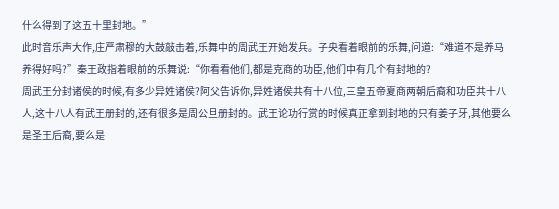什么得到了这五十里封地。”
此时音乐声大作,庄严肃穆的大鼓敲击着,乐舞中的周武王开始发兵。子央看着眼前的乐舞,问道:“难道不是养马养得好吗?”秦王政指着眼前的乐舞说:“你看看他们,都是克商的功臣,他们中有几个有封地的?
周武王分封诸侯的时候,有多少异姓诸侯?阿父告诉你,异姓诸侯共有十八位,三皇五帝夏商两朝后裔和功臣共十八人,这十八人有武王册封的,还有很多是周公旦册封的。武王论功行赏的时候真正拿到封地的只有姜子牙,其他要么是圣王后裔,要么是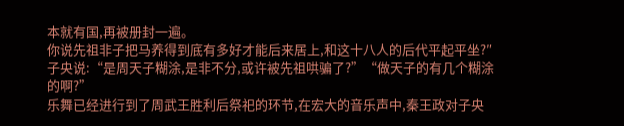本就有国,再被册封一遍。
你说先祖非子把马养得到底有多好才能后来居上,和这十八人的后代平起平坐?″
子央说:“是周天子糊涂,是非不分,或许被先祖哄骗了?”“做天子的有几个糊涂的啊?”
乐舞已经进行到了周武王胜利后祭祀的环节,在宏大的音乐声中,秦王政对子央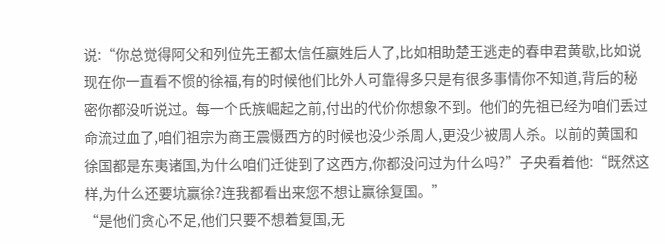说:“你总觉得阿父和列位先王都太信任嬴姓后人了,比如相助楚王逃走的春申君黄歇,比如说现在你一直看不惯的徐福,有的时候他们比外人可靠得多只是有很多事情你不知道,背后的秘密你都没听说过。每一个氏族崛起之前,付出的代价你想象不到。他们的先祖已经为咱们丢过命流过血了,咱们祖宗为商王震慑西方的时候也没少杀周人,更没少被周人杀。以前的黄国和徐国都是东夷诸国,为什么咱们迁徙到了这西方,你都没问过为什么吗?”子央看着他:“既然这样,为什么还要坑赢徐?连我都看出来您不想让赢徐复国。”
“是他们贪心不足,他们只要不想着复国,无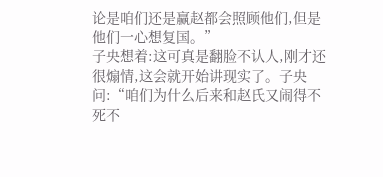论是咱们还是赢赵都会照顾他们,但是他们一心想复国。”
子央想着:这可真是翻脸不认人,刚才还很煽情,这会就开始讲现实了。子央问:“咱们为什么后来和赵氏又闹得不死不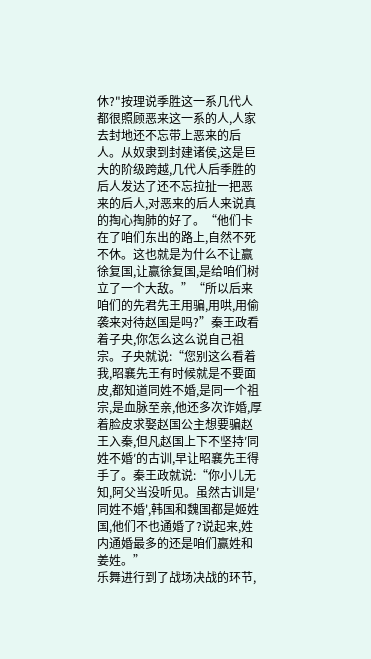休?"按理说季胜这一系几代人都很照顾恶来这一系的人,人家去封地还不忘带上恶来的后人。从奴隶到封建诸侯,这是巨大的阶级跨越,几代人后季胜的后人发达了还不忘拉扯一把恶来的后人,对恶来的后人来说真的掏心掏肺的好了。“他们卡在了咱们东出的路上,自然不死不休。这也就是为什么不让赢徐复国,让赢徐复国,是给咱们树立了一个大敌。”“所以后来咱们的先君先王用骗,用哄,用偷袭来对待赵国是吗?”秦王政看着子央,你怎么这么说自己祖宗。子央就说:“您别这么看着我,昭襄先王有时候就是不要面皮,都知道同姓不婚,是同一个祖宗,是血脉至亲,他还多次诈婚,厚着脸皮求娶赵国公主想要骗赵王入秦,但凡赵国上下不坚持′同姓不婚′的古训,早让昭襄先王得手了。秦王政就说:“你小儿无知,阿父当没听见。虽然古训是′同姓不婚',韩国和魏国都是姬姓国,他们不也通婚了?说起来,姓内通婚最多的还是咱们赢姓和姜姓。”
乐舞进行到了战场决战的环节,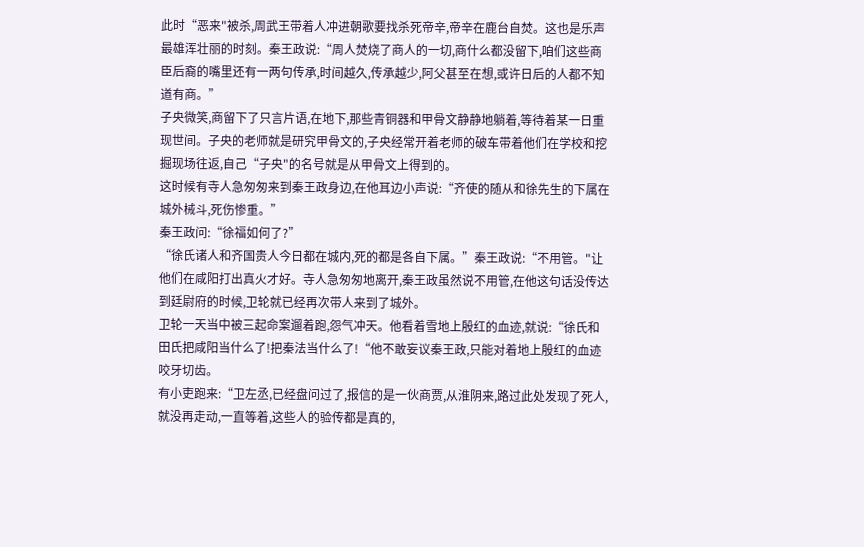此时“恶来"被杀,周武王带着人冲进朝歌要找杀死帝辛,帝辛在鹿台自焚。这也是乐声最雄浑壮丽的时刻。秦王政说:“周人焚烧了商人的一切,商什么都没留下,咱们这些商臣后裔的嘴里还有一两句传承,时间越久,传承越少,阿父甚至在想,或许日后的人都不知道有商。”
子央微笑,商留下了只言片语,在地下,那些青铜器和甲骨文静静地躺着,等待着某一日重现世间。子央的老师就是研究甲骨文的,子央经常开着老师的破车带着他们在学校和挖掘现场往返,自己“子央"的名号就是从甲骨文上得到的。
这时候有寺人急匆匆来到秦王政身边,在他耳边小声说:“齐使的随从和徐先生的下属在城外械斗,死伤惨重。”
秦王政问:“徐福如何了?”
“徐氏诸人和齐国贵人今日都在城内,死的都是各自下属。”秦王政说:“不用管。"让他们在咸阳打出真火才好。寺人急匆匆地离开,秦王政虽然说不用管,在他这句话没传达到廷尉府的时候,卫轮就已经再次带人来到了城外。
卫轮一天当中被三起命案遛着跑,怨气冲天。他看着雪地上殷红的血迹,就说:“徐氏和田氏把咸阳当什么了!把秦法当什么了!“他不敢妄议秦王政,只能对着地上殷红的血迹咬牙切齿。
有小吏跑来:“卫左丞,已经盘问过了,报信的是一伙商贾,从淮阴来,路过此处发现了死人,就没再走动,一直等着,这些人的验传都是真的,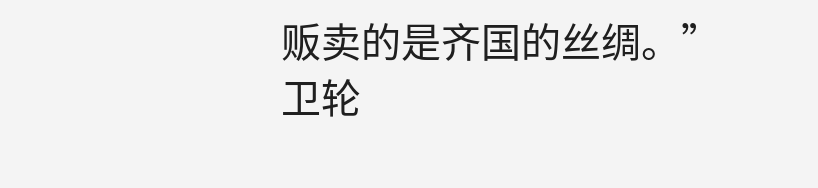贩卖的是齐国的丝绸。”
卫轮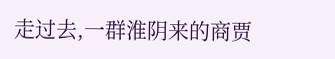走过去,一群淮阴来的商贾